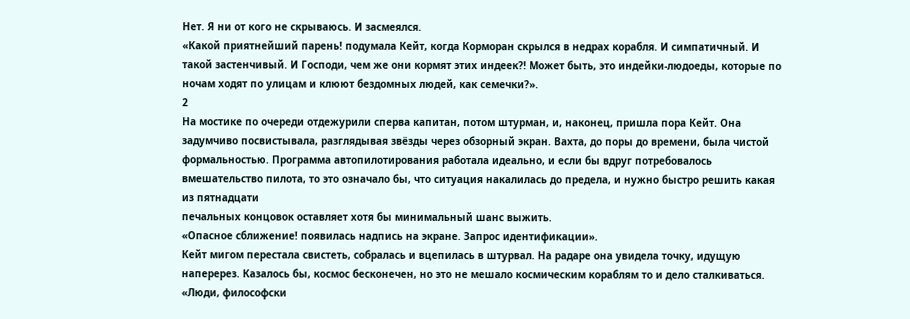Нет. Я ни от кого не скрываюсь. И засмеялся.
«Какой приятнейший парень! подумала Кейт, когда Корморан скрылся в недрах корабля. И симпатичный. И такой застенчивый. И Господи, чем же они кормят этих индеек?! Может быть, это индейки-людоеды, которые по ночам ходят по улицам и клюют бездомных людей, как семечки?».
2
На мостике по очереди отдежурили сперва капитан, потом штурман, и, наконец, пришла пора Кейт. Она задумчиво посвистывала, разглядывая звёзды через обзорный экран. Вахта, до поры до времени, была чистой формальностью. Программа автопилотирования работала идеально, и если бы вдруг потребовалось вмешательство пилота, то это означало бы, что ситуация накалилась до предела, и нужно быстро решить какая из пятнадцати
печальных концовок оставляет хотя бы минимальный шанс выжить.
«Опасное сближение! появилась надпись на экране. Запрос идентификации».
Кейт мигом перестала свистеть, собралась и вцепилась в штурвал. На радаре она увидела точку, идущую наперерез. Казалось бы, космос бесконечен, но это не мешало космическим кораблям то и дело сталкиваться. «Люди, философски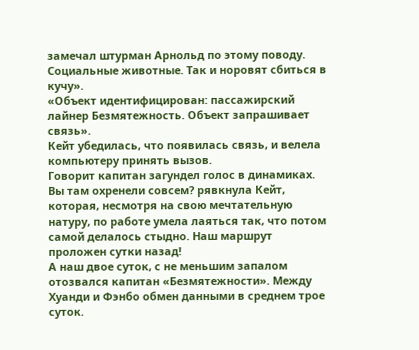замечал штурман Арнольд по этому поводу. Социальные животные. Так и норовят сбиться в кучу».
«Объект идентифицирован: пассажирский лайнер Безмятежность. Объект запрашивает связь».
Кейт убедилась, что появилась связь, и велела компьютеру принять вызов.
Говорит капитан загундел голос в динамиках.
Вы там охренели совсем? рявкнула Кейт, которая, несмотря на свою мечтательную натуру, по работе умела лаяться так, что потом самой делалось стыдно. Наш маршрут проложен сутки назад!
А наш двое суток, с не меньшим запалом отозвался капитан «Безмятежности». Между Хуанди и Фэнбо обмен данными в среднем трое суток.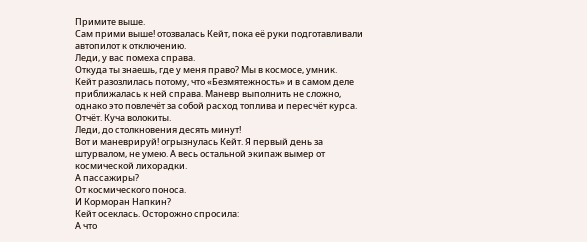Примите выше.
Сам прими выше! отозвалась Кейт, пока её руки подготавливали автопилот к отключению.
Леди, у вас помеха справа.
Откуда ты знаешь, где у меня право? Мы в космосе, умник.
Кейт разозлилась потому, что «Безмятежность» и в самом деле приближалась к ней справа. Маневр выполнить не сложно, однако это повлечёт за собой расход топлива и пересчёт курса. Отчёт. Куча волокиты.
Леди, до столкновения десять минут!
Вот и маневрируй! огрызнулась Кейт. Я первый день за штурвалом, не умею. А весь остальной экипаж вымер от космической лихорадки.
А пассажиры?
От космического поноса.
И Корморан Напкин?
Кейт осеклась. Осторожно спросила:
А что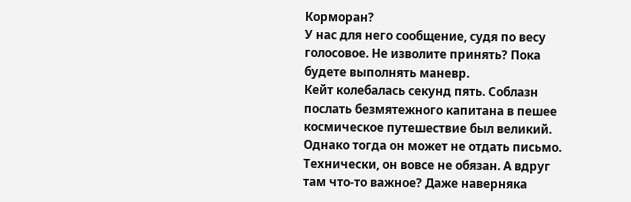Корморан?
У нас для него сообщение, судя по весу голосовое. Не изволите принять? Пока будете выполнять маневр.
Кейт колебалась секунд пять. Соблазн послать безмятежного капитана в пешее космическое путешествие был великий. Однако тогда он может не отдать письмо. Технически, он вовсе не обязан. А вдруг там что-то важное? Даже наверняка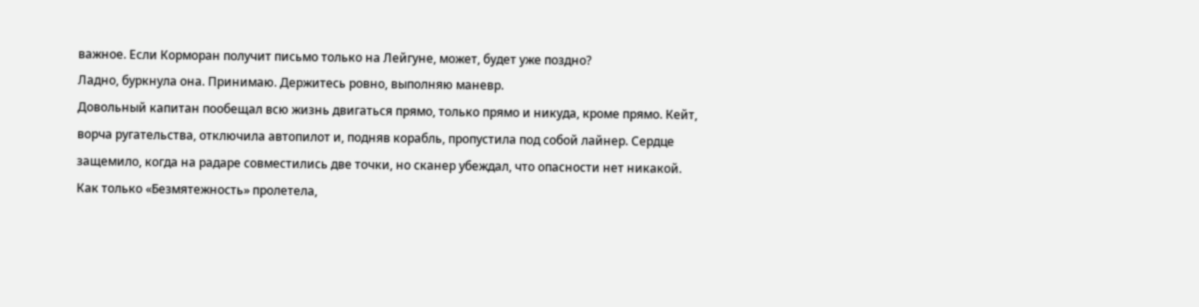важное. Если Корморан получит письмо только на Лейгуне, может, будет уже поздно?
Ладно, буркнула она. Принимаю. Держитесь ровно, выполняю маневр.
Довольный капитан пообещал всю жизнь двигаться прямо, только прямо и никуда, кроме прямо. Кейт, ворча ругательства, отключила автопилот и, подняв корабль, пропустила под собой лайнер. Сердце защемило, когда на радаре совместились две точки, но сканер убеждал, что опасности нет никакой.
Как только «Безмятежность» пролетела,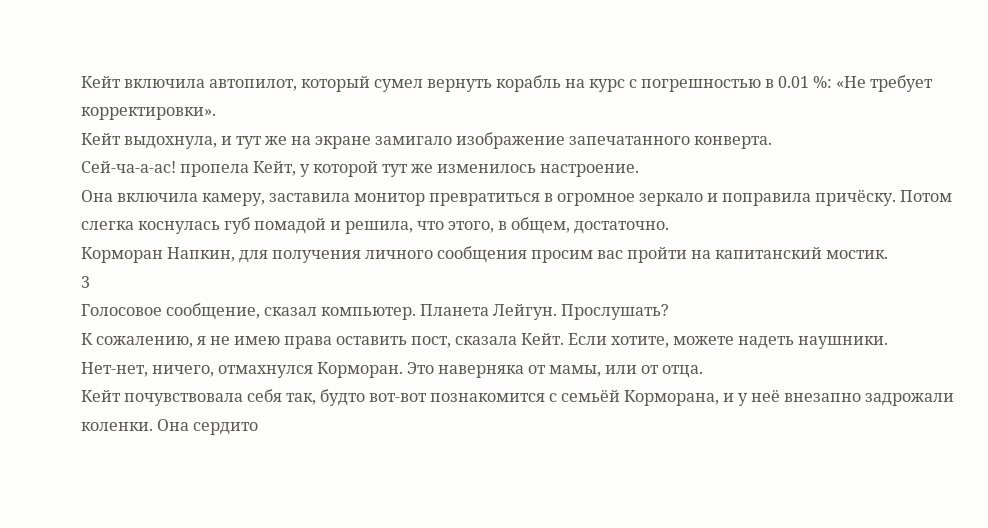Кейт включила автопилот, который сумел вернуть корабль на курс с погрешностью в 0.01 %: «Не требует корректировки».
Кейт выдохнула, и тут же на экране замигало изображение запечатанного конверта.
Сей-ча-а-ас! пропела Кейт, у которой тут же изменилось настроение.
Она включила камеру, заставила монитор превратиться в огромное зеркало и поправила причёску. Потом слегка коснулась губ помадой и решила, что этого, в общем, достаточно.
Корморан Напкин, для получения личного сообщения просим вас пройти на капитанский мостик.
3
Голосовое сообщение, сказал компьютер. Планета Лейгун. Прослушать?
К сожалению, я не имею права оставить пост, сказала Кейт. Если хотите, можете надеть наушники.
Нет-нет, ничего, отмахнулся Корморан. Это наверняка от мамы, или от отца.
Кейт почувствовала себя так, будто вот-вот познакомится с семьёй Корморана, и у неё внезапно задрожали коленки. Она сердито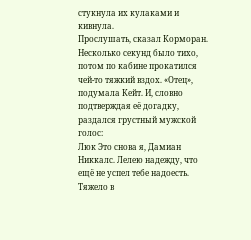стукнула их кулаками и кивнула.
Прослушать, сказал Корморан.
Несколько секунд было тихо, потом по кабине прокатился чей-то тяжкий вздох. «Отец», подумала Кейт. И, словно подтверждая её догадку, раздался грустный мужской голос:
Люк Это снова я, Дамиан Никкалс. Лелею надежду, что ещё не успел тебе надоесть. Тяжело в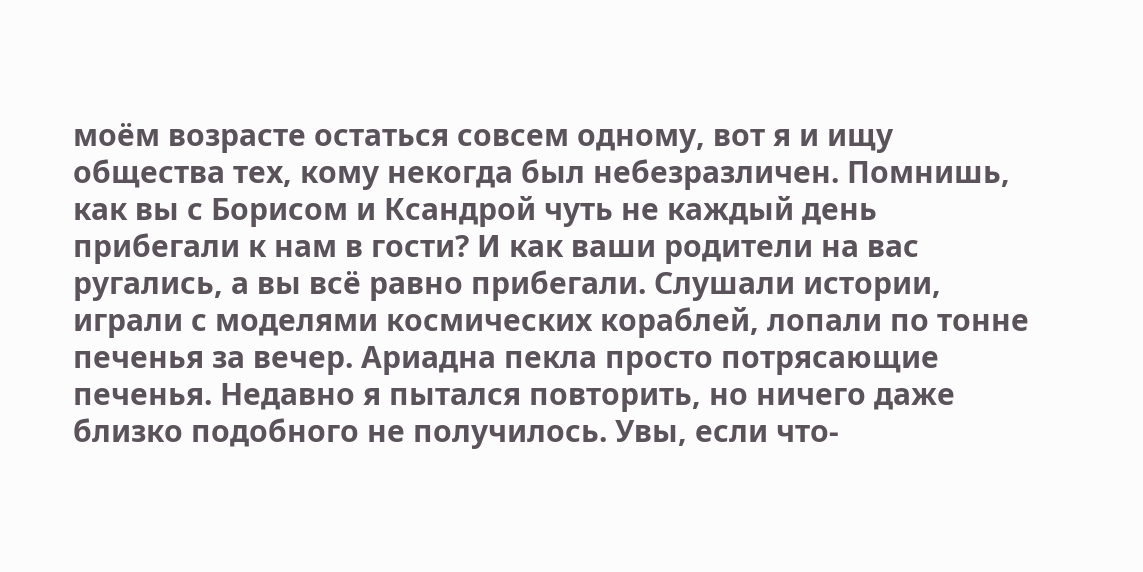моём возрасте остаться совсем одному, вот я и ищу общества тех, кому некогда был небезразличен. Помнишь, как вы с Борисом и Ксандрой чуть не каждый день прибегали к нам в гости? И как ваши родители на вас ругались, а вы всё равно прибегали. Слушали истории, играли с моделями космических кораблей, лопали по тонне печенья за вечер. Ариадна пекла просто потрясающие печенья. Недавно я пытался повторить, но ничего даже близко подобного не получилось. Увы, если что-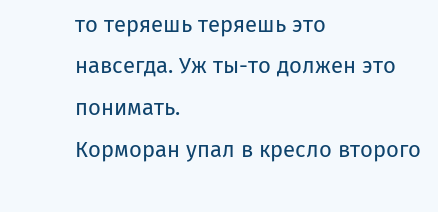то теряешь теряешь это навсегда. Уж ты-то должен это
понимать.
Корморан упал в кресло второго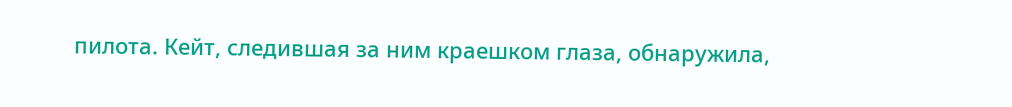пилота. Кейт, следившая за ним краешком глаза, обнаружила,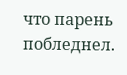что парень побледнел.